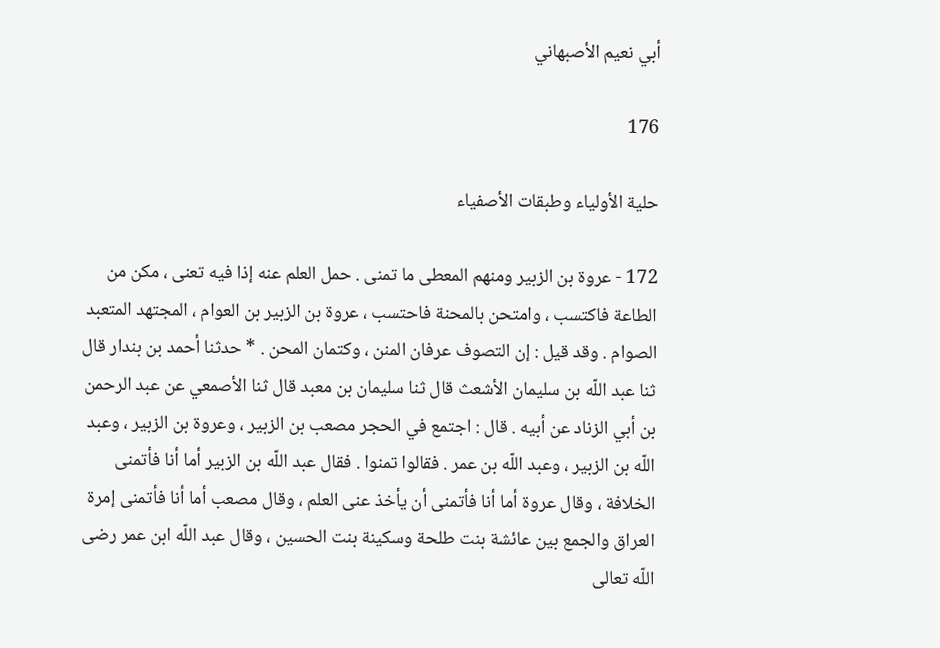أبي نعيم الأصبهاني

176

حلية الأولياء وطبقات الأصفياء

172 - عروة بن الزبير ومنهم المعطى ما تمنى . حمل العلم عنه إذا فيه تعنى ، مكن من الطاعة فاكتسب ، وامتحن بالمحنة فاحتسب ، عروة بن الزبير بن العوام ، المجتهد المتعبد الصوام . وقد قيل : إن التصوف عرفان المنن ، وكتمان المحن . * حدثنا أحمد بن بندار قال ثنا عبد اللّه بن سليمان الأشعث قال ثنا سليمان بن معبد قال ثنا الأصمعي عن عبد الرحمن بن أبي الزناد عن أبيه . قال : اجتمع في الحجر مصعب بن الزبير ، وعروة بن الزبير ، وعبد اللّه بن الزبير ، وعبد اللّه بن عمر . فقالوا تمنوا . فقال عبد اللّه بن الزبير أما أنا فأتمنى الخلافة ، وقال عروة أما أنا فأتمنى أن يأخذ عنى العلم ، وقال مصعب أما أنا فأتمنى إمرة العراق والجمع بين عائشة بنت طلحة وسكينة بنت الحسين ، وقال عبد اللّه ابن عمر رضى اللّه تعالى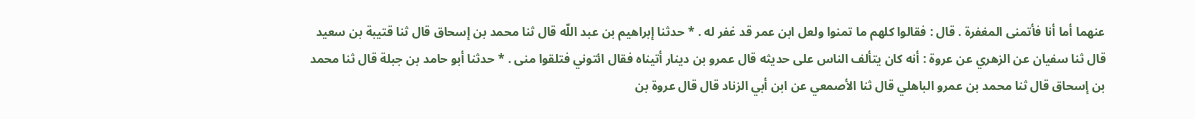عنهما أما أنا فأتمنى المغفرة . قال : فقالوا كلهم ما تمنوا ولعل ابن عمر قد غفر له . * حدثنا إبراهيم بن عبد اللّه قال ثنا محمد بن إسحاق قال ثنا قتيبة بن سعيد قال ثنا سفيان عن الزهري عن عروة : أنه كان يتألف الناس على حديثه قال عمرو بن دينار أتيناه فقال ائتوني فتلقوا منى . * حدثنا أبو حامد بن جبلة قال ثنا محمد بن إسحاق قال ثنا محمد بن عمرو الباهلي قال ثنا الأصمعي عن ابن أبي الزناد قال قال عروة بن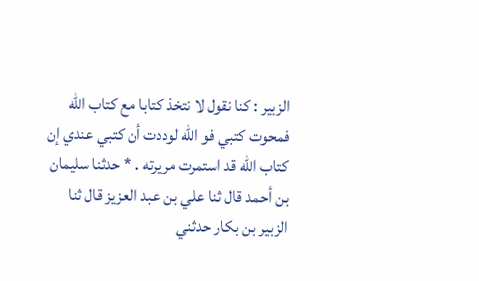الزبير : كنا نقول لا نتخذ كتابا مع كتاب اللّه فمحوت كتبي فو اللّه لوددت أن كتبي عندي إن كتاب اللّه قد استمرت مريرته . * حدثنا سليمان بن أحمد قال ثنا علي بن عبد العزيز قال ثنا الزبير بن بكار حدثني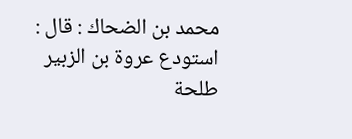محمد بن الضحاك : قال : استودع عروة بن الزبير طلحة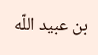بن عبيد اللّه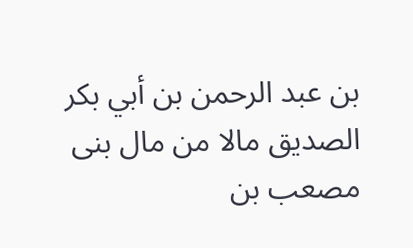بن عبد الرحمن بن أبي بكر الصديق مالا من مال بنى مصعب بن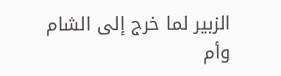الزبير لما خرج إلى الشام وأم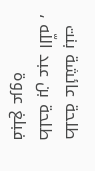طلحة عائشة بنت طلحة بن عبد اللّه ، فبلغ عروة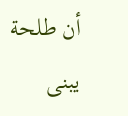أن طلحة يبنى